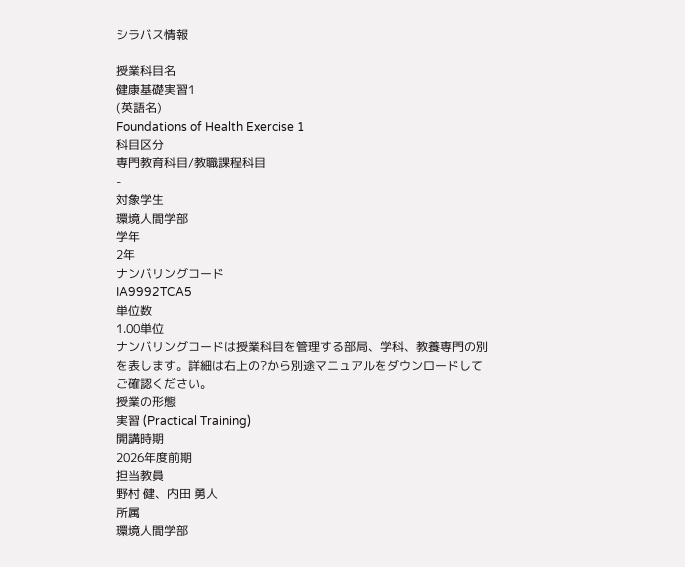シラバス情報

授業科目名
健康基礎実習1
(英語名)
Foundations of Health Exercise 1
科目区分
専門教育科目/教職課程科目
-
対象学生
環境人間学部
学年
2年
ナンバリングコード
IA9992TCA5
単位数
1.00単位
ナンバリングコードは授業科目を管理する部局、学科、教養専門の別を表します。詳細は右上の?から別途マニュアルをダウンロードしてご確認ください。
授業の形態
実習 (Practical Training)
開講時期
2026年度前期
担当教員
野村 健、内田 勇人
所属
環境人間学部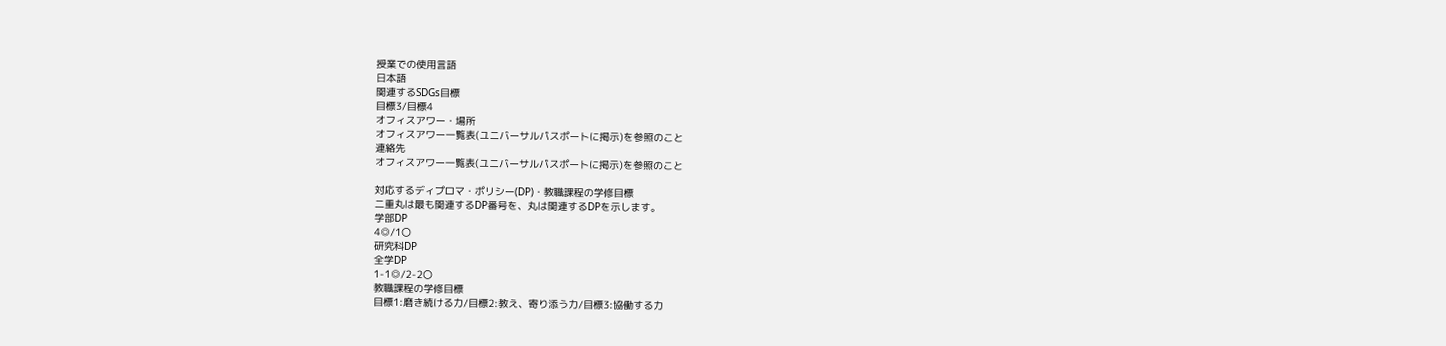授業での使用言語
日本語
関連するSDGs目標
目標3/目標4
オフィスアワー・場所
オフィスアワー一覧表(ユニバーサルパスポートに掲示)を参照のこと
連絡先
オフィスアワー一覧表(ユニバーサルパスポートに掲示)を参照のこと

対応するディプロマ・ポリシー(DP)・教職課程の学修目標
二重丸は最も関連するDP番号を、丸は関連するDPを示します。
学部DP
4◎/1〇
研究科DP
全学DP
1-1◎/2-2〇
教職課程の学修目標
目標1:磨き続ける力/目標2:教え、寄り添う力/目標3:協働する力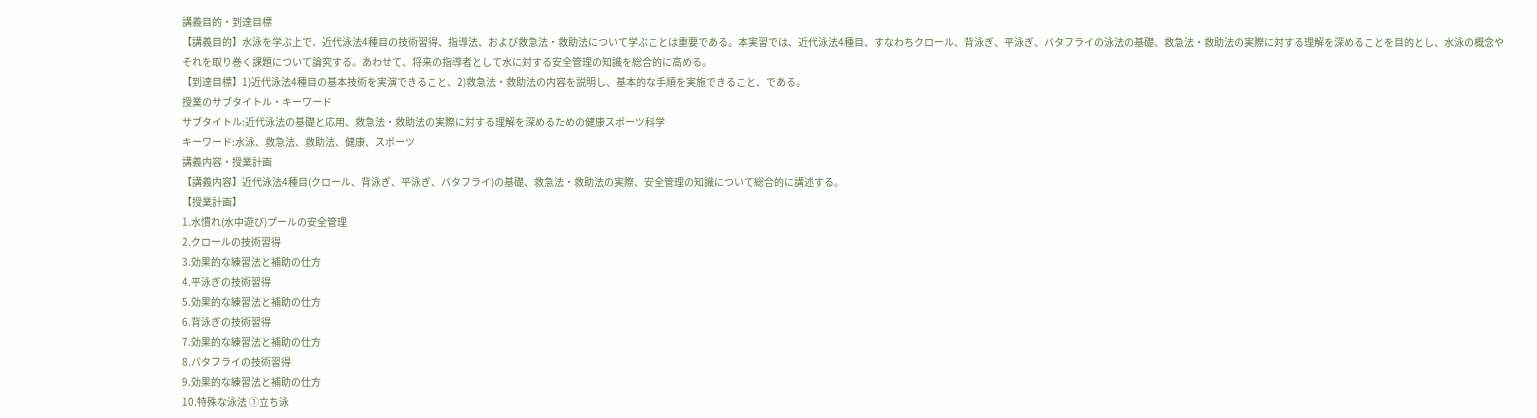講義目的・到達目標
【講義目的】水泳を学ぶ上で、近代泳法4種目の技術習得、指導法、および救急法・救助法について学ぶことは重要である。本実習では、近代泳法4種目、すなわちクロール、背泳ぎ、平泳ぎ、バタフライの泳法の基礎、救急法・救助法の実際に対する理解を深めることを目的とし、水泳の概念やそれを取り巻く課題について論究する。あわせて、将来の指導者として水に対する安全管理の知識を総合的に高める。
【到達目標】1)近代泳法4種目の基本技術を実演できること、2)救急法・救助法の内容を説明し、基本的な手順を実施できること、である。
授業のサブタイトル・キーワード
サブタイトル:近代泳法の基礎と応用、救急法・救助法の実際に対する理解を深めるための健康スポーツ科学
キーワード:水泳、救急法、救助法、健康、スポーツ
講義内容・授業計画
【講義内容】近代泳法4種目(クロール、背泳ぎ、平泳ぎ、バタフライ)の基礎、救急法・救助法の実際、安全管理の知識について総合的に講述する。
【授業計画】
1.水慣れ(水中遊び)プールの安全管理
2.クロールの技術習得
3.効果的な練習法と補助の仕方
4.平泳ぎの技術習得
5.効果的な練習法と補助の仕方
6.背泳ぎの技術習得
7.効果的な練習法と補助の仕方
8.バタフライの技術習得
9.効果的な練習法と補助の仕方
10.特殊な泳法 ①立ち泳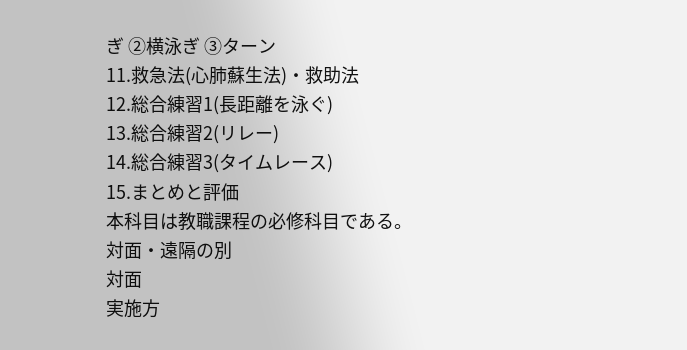ぎ ②横泳ぎ ③ターン
11.救急法(心肺蘇生法)・救助法
12.総合練習1(長距離を泳ぐ)
13.総合練習2(リレー)
14.総合練習3(タイムレース)
15.まとめと評価
本科目は教職課程の必修科目である。
対面・遠隔の別
対面
実施方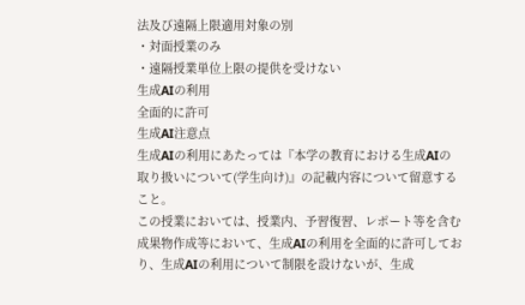法及び遠隔上限適用対象の別
・対面授業のみ
・遠隔授業単位上限の提供を受けない
生成AIの利用
全面的に許可
生成AI注意点
生成AIの利用にあたっては『本学の教育における生成AIの取り扱いについて(学生向け)』の記載内容について留意すること。
この授業においては、授業内、予習復習、レポート等を含む成果物作成等において、生成AIの利用を全面的に許可しており、生成AIの利用について制限を設けないが、生成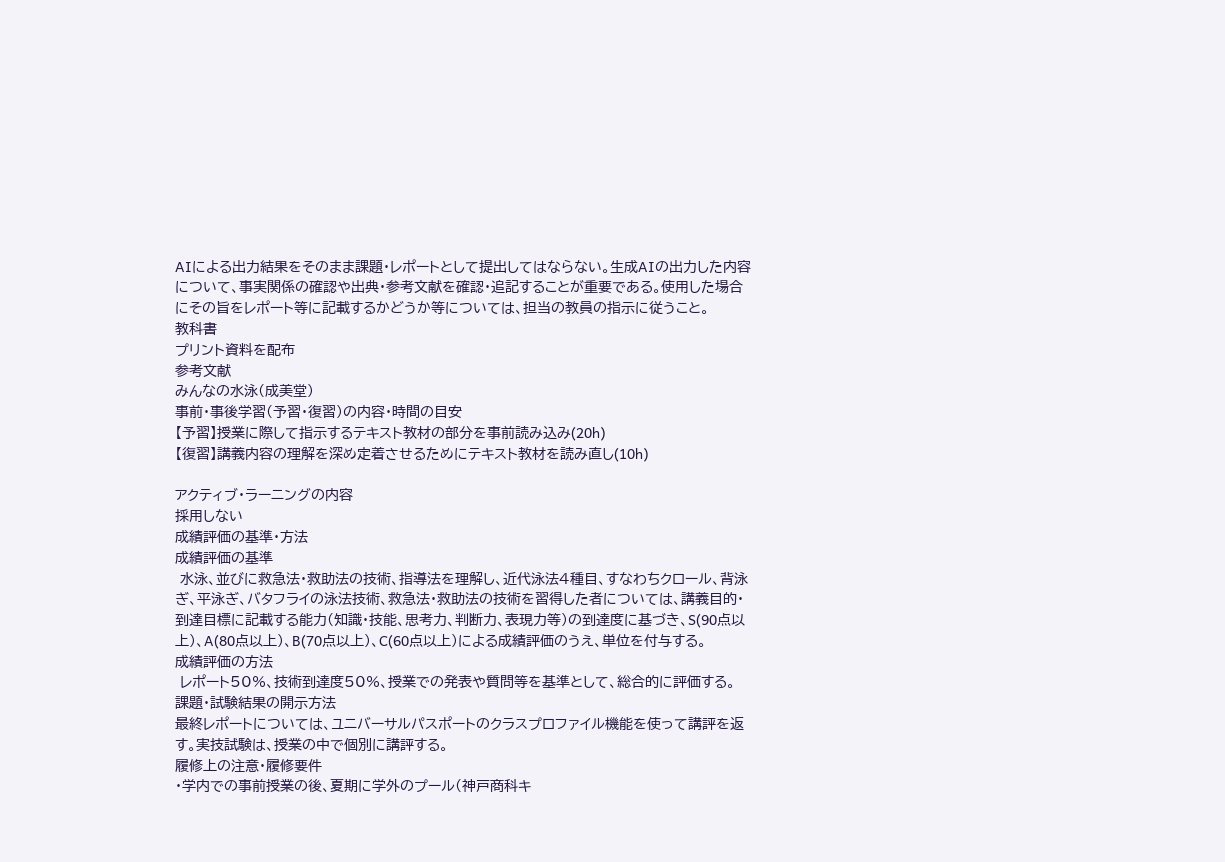AIによる出力結果をそのまま課題・レポートとして提出してはならない。生成AIの出力した内容について、事実関係の確認や出典・参考文献を確認・追記することが重要である。使用した場合にその旨をレポート等に記載するかどうか等については、担当の教員の指示に従うこと。
教科書
プリント資料を配布
参考文献
みんなの水泳(成美堂)
事前・事後学習(予習・復習)の内容・時間の目安
【予習】授業に際して指示するテキスト教材の部分を事前読み込み(20h)
【復習】講義内容の理解を深め定着させるためにテキスト教材を読み直し(10h)

アクティブ・ラーニングの内容
採用しない
成績評価の基準・方法
成績評価の基準
 水泳、並びに救急法・救助法の技術、指導法を理解し、近代泳法4種目、すなわちクロール、背泳ぎ、平泳ぎ、バタフライの泳法技術、救急法・救助法の技術を習得した者については、講義目的・到達目標に記載する能力(知識・技能、思考力、判断力、表現力等)の到達度に基づき、S(90点以上)、A(80点以上)、B(70点以上)、C(60点以上)による成績評価のうえ、単位を付与する。
成績評価の方法
 レポート50%、技術到達度50%、授業での発表や質問等を基準として、総合的に評価する。
課題・試験結果の開示方法
最終レポートについては、ユニバーサルパスポートのクラスプロファイル機能を使って講評を返す。実技試験は、授業の中で個別に講評する。
履修上の注意・履修要件
・学内での事前授業の後、夏期に学外のプール(神戸商科キ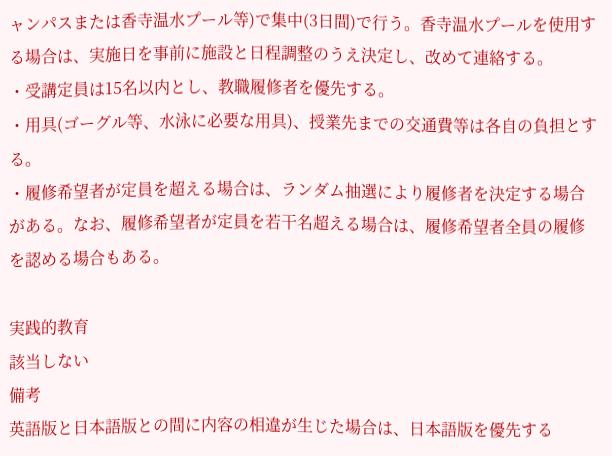ャンパスまたは香寺温水プール等)で集中(3日間)で行う。香寺温水プールを使用する場合は、実施日を事前に施設と日程調整のうえ決定し、改めて連絡する。
・受講定員は15名以内とし、教職履修者を優先する。
・用具(ゴーグル等、水泳に必要な用具)、授業先までの交通費等は各自の負担とする。
・履修希望者が定員を超える場合は、ランダム抽選により履修者を決定する場合がある。なお、履修希望者が定員を若干名超える場合は、履修希望者全員の履修を認める場合もある。

実践的教育
該当しない
備考
英語版と日本語版との間に内容の相違が生じた場合は、日本語版を優先する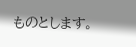ものとします。